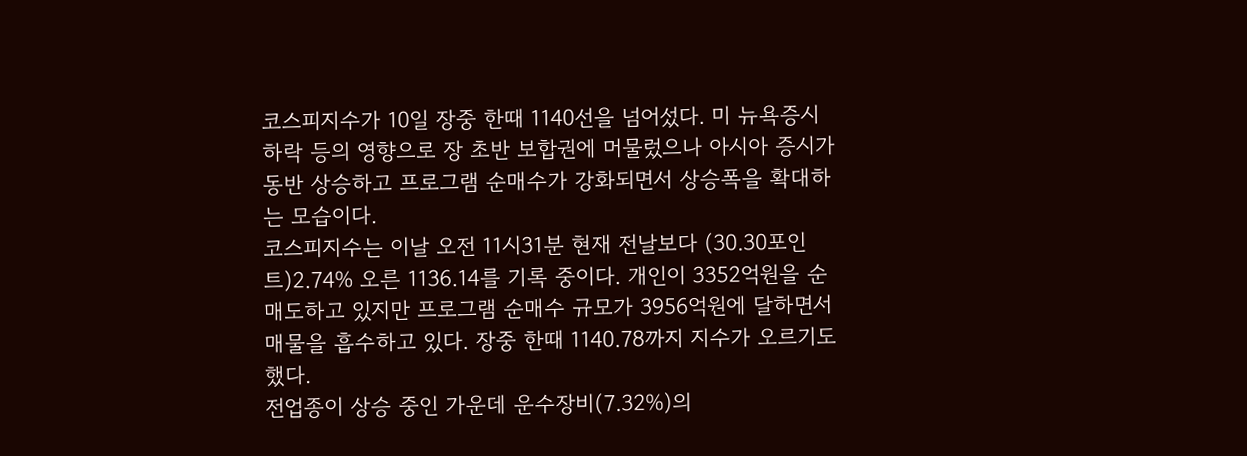코스피지수가 10일 장중 한때 1140선을 넘어섰다. 미 뉴욕증시 하락 등의 영향으로 장 초반 보합권에 머물렀으나 아시아 증시가 동반 상승하고 프로그램 순매수가 강화되면서 상승폭을 확대하는 모습이다.
코스피지수는 이날 오전 11시31분 현재 전날보다 (30.30포인트)2.74% 오른 1136.14를 기록 중이다. 개인이 3352억원을 순매도하고 있지만 프로그램 순매수 규모가 3956억원에 달하면서 매물을 흡수하고 있다. 장중 한때 1140.78까지 지수가 오르기도 했다.
전업종이 상승 중인 가운데 운수장비(7.32%)의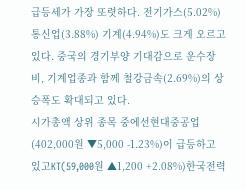급등세가 가장 또렷하다. 전기가스(5.02%) 통신업(3.88%) 기계(4.94%)도 크게 오르고 있다. 중국의 경기부양 기대감으로 운수장비, 기계업종과 함께 철강금속(2.69%)의 상승폭도 확대되고 있다.
시가총액 상위 종목 중에선현대중공업(402,000원 ▼5,000 -1.23%)이 급등하고 있고KT(59,000원 ▲1,200 +2.08%)한국전력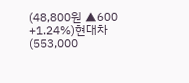(48,800원 ▲600 +1.24%)현대차(553,000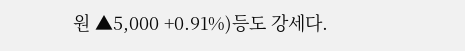원 ▲5,000 +0.91%)등도 강세다.